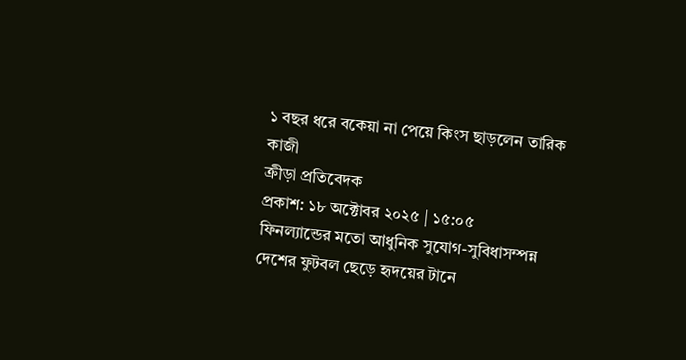১ বছর ধরে বকেয়া না পেয়ে কিংস ছাড়লেন তারিক কাজী
ক্রীড়া প্রতিবেদক
প্রকাশ: ১৮ অক্টোবর ২০২৫ | ১৫:০৫
ফিনল্যান্ডের মতো আধুনিক সুযোগ-সুবিধাসম্পন্ন দেশের ফুটবল ছেড়ে হৃদয়ের টানে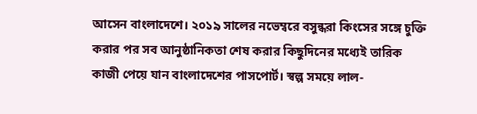আসেন বাংলাদেশে। ২০১৯ সালের নভেম্বরে বসুন্ধরা কিংসের সঙ্গে চুক্তি করার পর সব আনুষ্ঠানিকতা শেষ করার কিছুদিনের মধ্যেই তারিক কাজী পেয়ে যান বাংলাদেশের পাসপোর্ট। স্বল্প সময়ে লাল-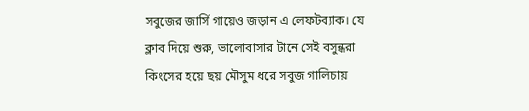সবুজের জার্সি গায়েও জড়ান এ লেফটব্যাক। যে ক্লাব দিয়ে শুরু, ভালোবাসার টানে সেই বসুন্ধরা কিংসের হয়ে ছয় মৌসুম ধরে সবুজ গালিচায়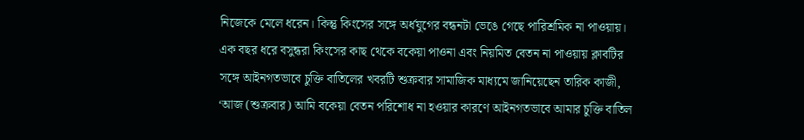নিজেকে মেলে ধরেন। কিন্তু কিংসের সঙ্গে অর্ধযুগের বন্ধনটা ভেঙে গেছে পারিশ্রমিক না পাওয়ায়।
এক বছর ধরে বসুন্ধরা কিংসের কাছ থেকে বকেয়া পাওনা এবং নিয়মিত বেতন না পাওয়ায় ক্লাবটির সঙ্গে আইনগতভাবে চুক্তি বাতিলের খবরটি শুক্রবার সামাজিক মাধ্যমে জানিয়েছেন তারিক কাজী, ‘আজ (শুক্রবার) আমি বকেয়া বেতন পরিশোধ না হওয়ার কারণে আইনগতভাবে আমার চুক্তি বাতিল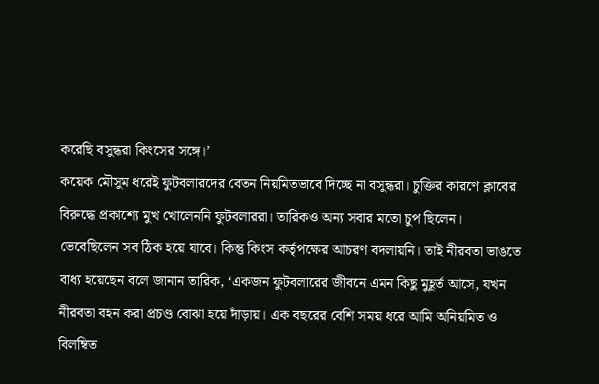করেছি বসুন্ধরা কিংসের সঙ্গে।’
কয়েক মৌসুম ধরেই ফুটবলারদের বেতন নিয়মিতভাবে দিচ্ছে না বসুন্ধরা। চুক্তির কারণে ক্লাবের বিরুদ্ধে প্রকাশ্যে মুখ খোলেননি ফুটবলাররা। তারিকও অন্য সবার মতো চুপ ছিলেন। ভেবেছিলেন সব ঠিক হয়ে যাবে। কিন্তু কিংস কর্তৃপক্ষের আচরণ বদলায়নি। তাই নীরবতা ভাঙতে বাধ্য হয়েছেন বলে জানান তারিক, ‘একজন ফুটবলারের জীবনে এমন কিছু মুহূর্ত আসে, যখন নীরবতা বহন করা প্রচণ্ড বোঝা হয়ে দাঁড়ায়। এক বছরের বেশি সময় ধরে আমি অনিয়মিত ও বিলম্বিত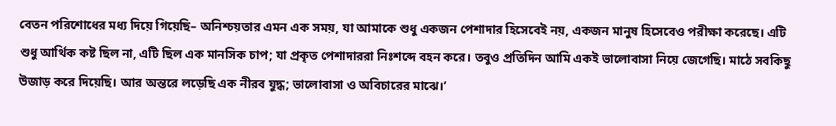বেতন পরিশোধের মধ্য দিয়ে গিয়েছি– অনিশ্চয়তার এমন এক সময়, যা আমাকে শুধু একজন পেশাদার হিসেবেই নয়, একজন মানুষ হিসেবেও পরীক্ষা করেছে। এটি শুধু আর্থিক কষ্ট ছিল না, এটি ছিল এক মানসিক চাপ; যা প্রকৃত পেশাদাররা নিঃশব্দে বহন করে। তবুও প্রতিদিন আমি একই ভালোবাসা নিয়ে জেগেছি। মাঠে সবকিছু উজাড় করে দিয়েছি। আর অন্তরে লড়েছি এক নীরব যুদ্ধ; ভালোবাসা ও অবিচারের মাঝে।’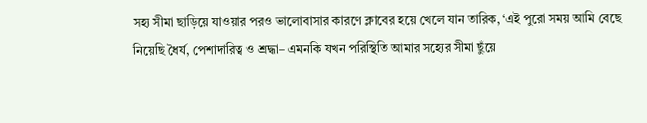সহ্য সীমা ছাড়িয়ে যাওয়ার পরও ভালোবাসার কারণে ক্লাবের হয়ে খেলে যান তারিক, ‘এই পুরো সময় আমি বেছে নিয়েছি ধৈর্য, পেশাদারিত্ব ও শ্রদ্ধা– এমনকি যখন পরিস্থিতি আমার সহ্যের সীমা ছুঁয়ে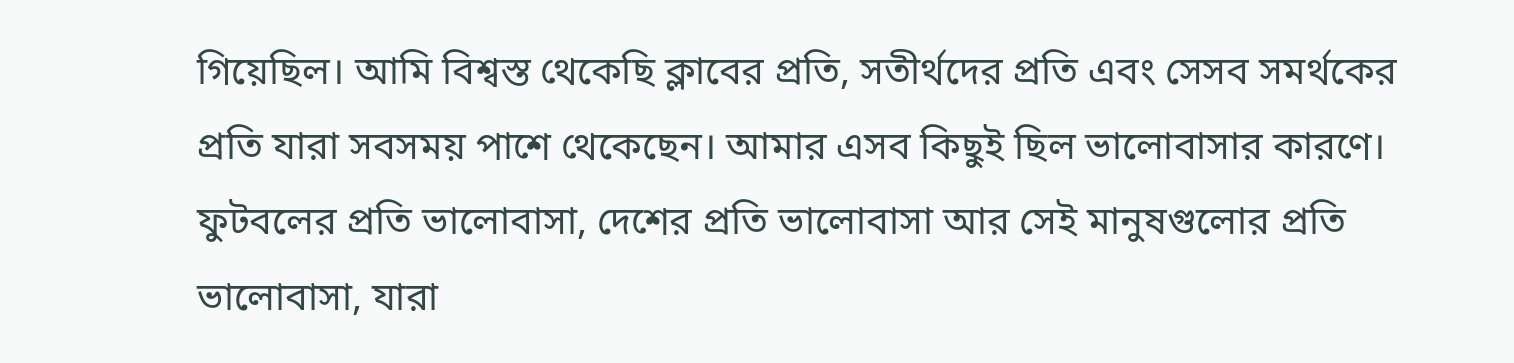গিয়েছিল। আমি বিশ্বস্ত থেকেছি ক্লাবের প্রতি, সতীর্থদের প্রতি এবং সেসব সমর্থকের প্রতি যারা সবসময় পাশে থেকেছেন। আমার এসব কিছুই ছিল ভালোবাসার কারণে। ফুটবলের প্রতি ভালোবাসা, দেশের প্রতি ভালোবাসা আর সেই মানুষগুলোর প্রতি ভালোবাসা, যারা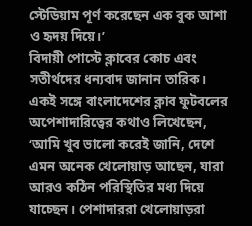স্টেডিয়াম পূর্ণ করেছেন এক বুক আশা ও হৃদয় দিয়ে।’
বিদায়ী পোস্টে ক্লাবের কোচ এবং সতীর্থদের ধন্যবাদ জানান তারিক। একই সঙ্গে বাংলাদেশের ক্লাব ফুটবলের অপেশাদারিত্বের কথাও লিখেছেন, ‘আমি খুব ভালো করেই জানি, দেশে এমন অনেক খেলোয়াড় আছেন, যারা আরও কঠিন পরিস্থিতির মধ্য দিয়ে যাচ্ছেন। পেশাদাররা খেলোয়াড়রা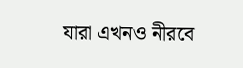যারা এখনও নীরবে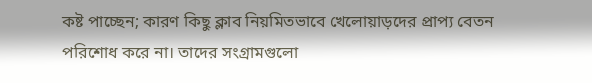কষ্ট পাচ্ছেন; কারণ কিছু ক্লাব নিয়মিতভাবে খেলোয়াড়দের প্রাপ্য বেতন পরিশোধ করে না। তাদের সংগ্রামগুলো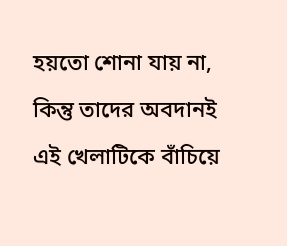হয়তো শোনা যায় না, কিন্তু তাদের অবদানই এই খেলাটিকে বাঁচিয়ে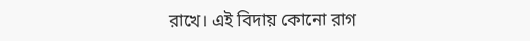রাখে। এই বিদায় কোনো রাগ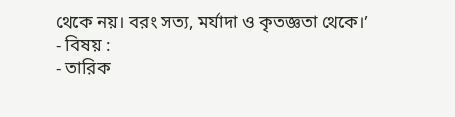থেকে নয়। বরং সত্য, মর্যাদা ও কৃতজ্ঞতা থেকে।’
- বিষয় :
- তারিক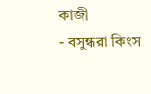কাজী
- বসুন্ধরা কিংস